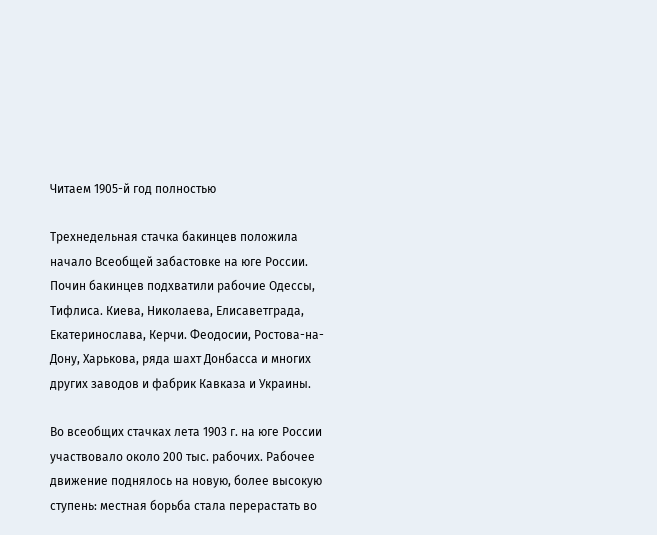Читаем 1905-й год полностью

Трехнедельная стачка бакинцев положила начало Всеобщей забастовке на юге России. Почин бакинцев подхватили рабочие Одессы, Тифлиса. Киева, Николаева, Елисаветграда, Екатеринослава, Керчи. Феодосии, Ростова-на-Дону, Харькова, ряда шахт Донбасса и многих других заводов и фабрик Кавказа и Украины.

Во всеобщих стачках лета 1903 г. на юге России участвовало около 200 тыс. рабочих. Рабочее движение поднялось на новую, более высокую ступень: местная борьба стала перерастать во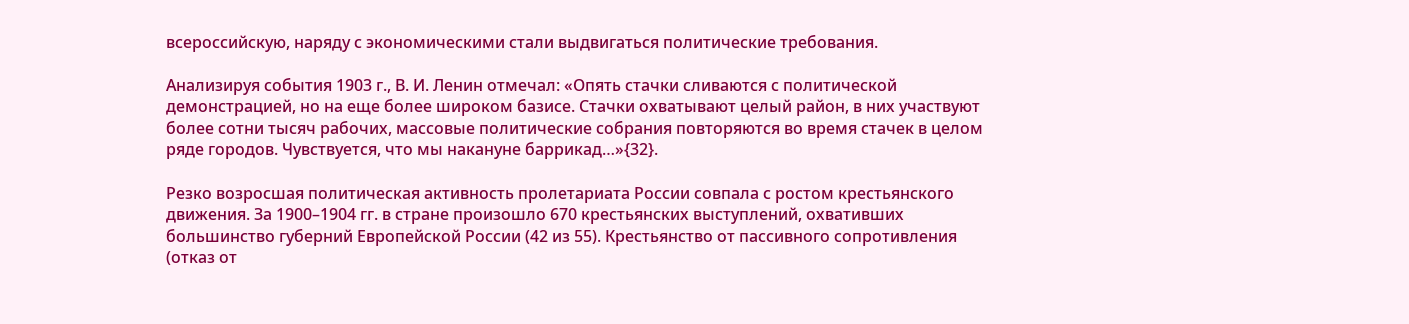всероссийскую, наряду с экономическими стали выдвигаться политические требования.

Анализируя события 1903 г., В. И. Ленин отмечал: «Опять стачки сливаются с политической демонстрацией, но на еще более широком базисе. Стачки охватывают целый район, в них участвуют более сотни тысяч рабочих, массовые политические собрания повторяются во время стачек в целом ряде городов. Чувствуется, что мы накануне баррикад…»{32}.

Резко возросшая политическая активность пролетариата России совпала с ростом крестьянского движения. За 1900–1904 гг. в стране произошло 670 крестьянских выступлений, охвативших большинство губерний Европейской России (42 из 55). Крестьянство от пассивного сопротивления (отказ от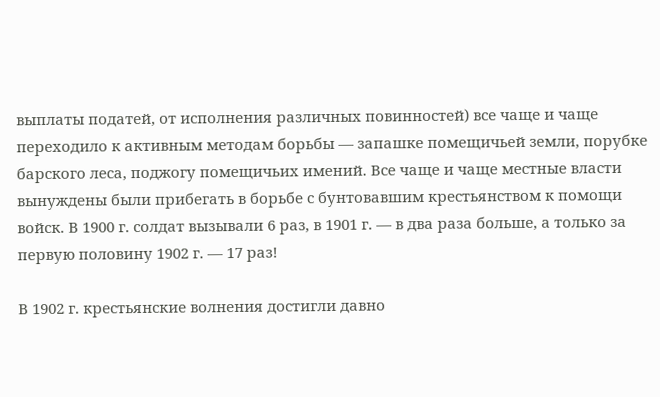выплаты податей, от исполнения различных повинностей) все чаще и чаще переходило к активным методам борьбы — запашке помещичьей земли, порубке барского леса, поджогу помещичьих имений. Все чаще и чаще местные власти вынуждены были прибегать в борьбе с бунтовавшим крестьянством к помощи войск. В 1900 г. солдат вызывали 6 раз, в 1901 г. — в два раза больше, а только за первую половину 1902 г. — 17 раз!

В 1902 г. крестьянские волнения достигли давно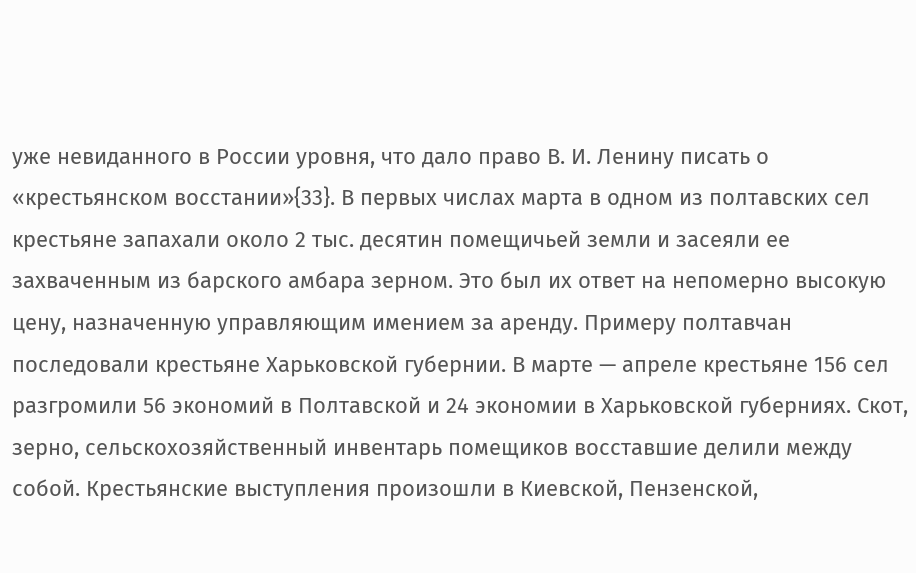уже невиданного в России уровня, что дало право В. И. Ленину писать о «крестьянском восстании»{33}. В первых числах марта в одном из полтавских сел крестьяне запахали около 2 тыс. десятин помещичьей земли и засеяли ее захваченным из барского амбара зерном. Это был их ответ на непомерно высокую цену, назначенную управляющим имением за аренду. Примеру полтавчан последовали крестьяне Харьковской губернии. В марте — апреле крестьяне 156 сел разгромили 56 экономий в Полтавской и 24 экономии в Харьковской губерниях. Скот, зерно, сельскохозяйственный инвентарь помещиков восставшие делили между собой. Крестьянские выступления произошли в Киевской, Пензенской,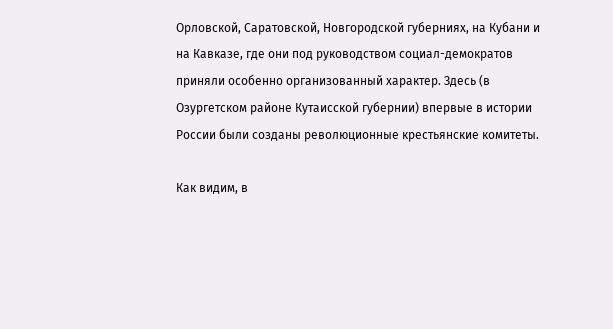Орловской, Саратовской, Новгородской губерниях, на Кубани и на Кавказе, где они под руководством социал-демократов приняли особенно организованный характер. Здесь (в Озургетском районе Кутаисской губернии) впервые в истории России были созданы революционные крестьянские комитеты.

Как видим, в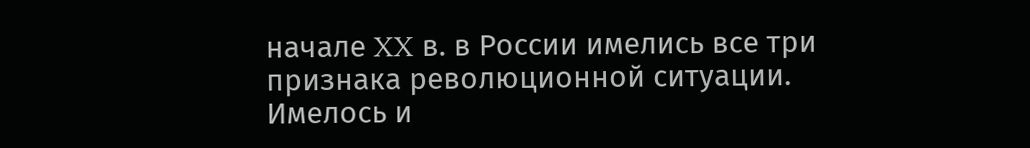начале XX в. в России имелись все три признака революционной ситуации. Имелось и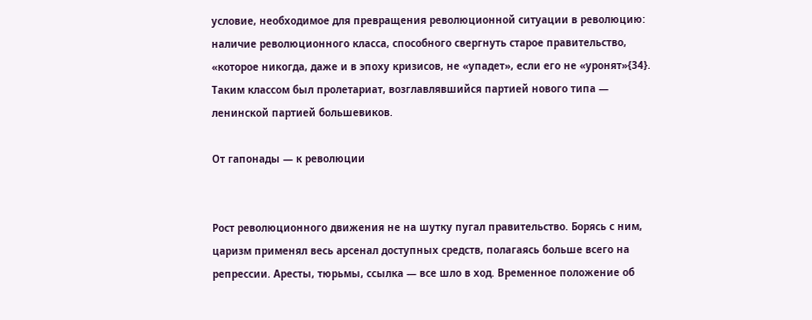условие, необходимое для превращения революционной ситуации в революцию: наличие революционного класса, способного свергнуть старое правительство, «которое никогда, даже и в эпоху кризисов, не «упадет», если его не «уронят»{34}. Таким классом был пролетариат, возглавлявшийся партией нового типа — ленинской партией большевиков.

От гапонады — к революции


Рост революционного движения не на шутку пугал правительство. Борясь с ним, царизм применял весь арсенал доступных средств, полагаясь больше всего на репрессии. Аресты, тюрьмы, ссылка — все шло в ход. Временное положение об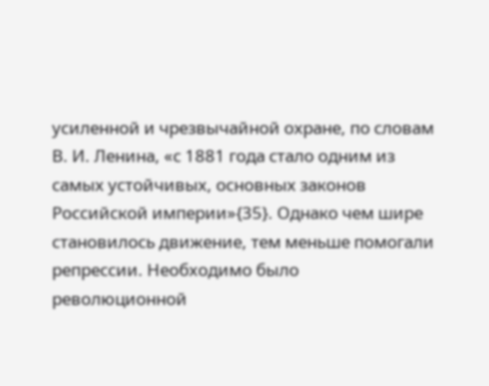усиленной и чрезвычайной охране, по словам В. И. Ленина, «с 1881 года стало одним из самых устойчивых, основных законов Российской империи»{35}. Однако чем шире становилось движение, тем меньше помогали репрессии. Необходимо было революционной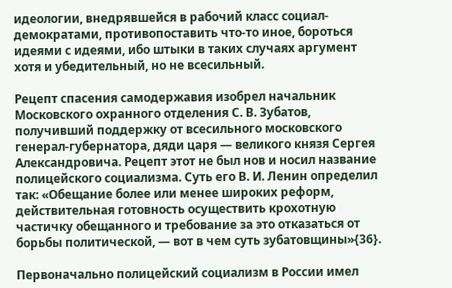идеологии, внедрявшейся в рабочий класс социал-демократами, противопоставить что-то иное, бороться идеями с идеями, ибо штыки в таких случаях аргумент хотя и убедительный, но не всесильный.

Рецепт спасения самодержавия изобрел начальник Московского охранного отделения С. В. Зубатов, получивший поддержку от всесильного московского генерал-губернатора, дяди царя — великого князя Сергея Александровича. Рецепт этот не был нов и носил название полицейского социализма. Суть его В. И. Ленин определил так: «Обещание более или менее широких реформ, действительная готовность осуществить крохотную частичку обещанного и требование за это отказаться от борьбы политической, — вот в чем суть зубатовщины»{36}.

Первоначально полицейский социализм в России имел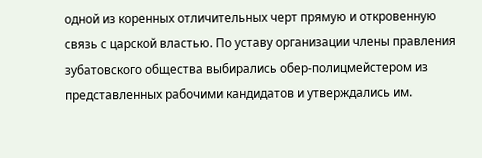одной из коренных отличительных черт прямую и откровенную связь с царской властью. По уставу организации члены правления зубатовского общества выбирались обер-полицмейстером из представленных рабочими кандидатов и утверждались им.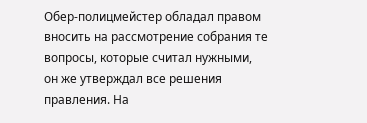Обер-полицмейстер обладал правом вносить на рассмотрение собрания те вопросы, которые считал нужными, он же утверждал все решения правления. На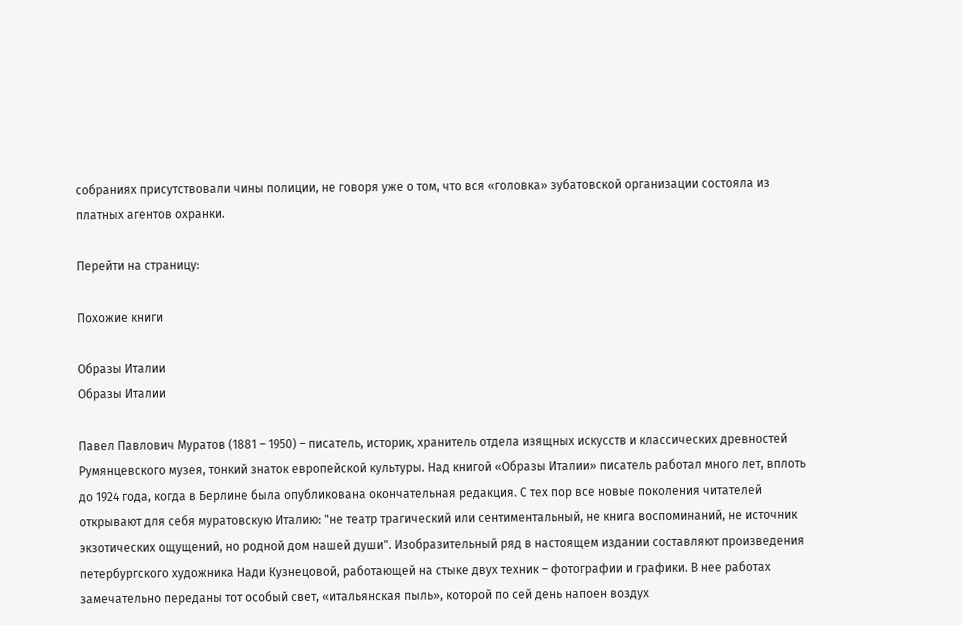собраниях присутствовали чины полиции, не говоря уже о том, что вся «головка» зубатовской организации состояла из платных агентов охранки.

Перейти на страницу:

Похожие книги

Образы Италии
Образы Италии

Павел Павлович Муратов (1881 – 1950) – писатель, историк, хранитель отдела изящных искусств и классических древностей Румянцевского музея, тонкий знаток европейской культуры. Над книгой «Образы Италии» писатель работал много лет, вплоть до 1924 года, когда в Берлине была опубликована окончательная редакция. С тех пор все новые поколения читателей открывают для себя муратовскую Италию: "не театр трагический или сентиментальный, не книга воспоминаний, не источник экзотических ощущений, но родной дом нашей души". Изобразительный ряд в настоящем издании составляют произведения петербургского художника Нади Кузнецовой, работающей на стыке двух техник – фотографии и графики. В нее работах замечательно переданы тот особый свет, «итальянская пыль», которой по сей день напоен воздух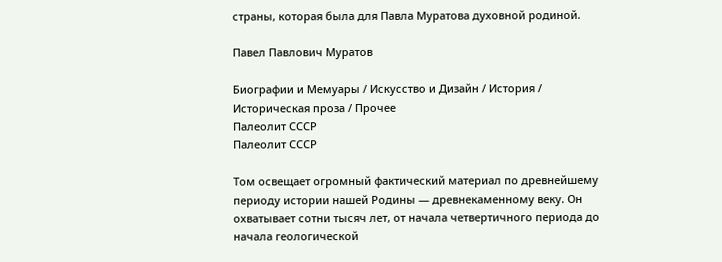страны, которая была для Павла Муратова духовной родиной.

Павел Павлович Муратов

Биографии и Мемуары / Искусство и Дизайн / История / Историческая проза / Прочее
Палеолит СССР
Палеолит СССР

Том освещает огромный фактический материал по древнейшему периоду истории нашей Родины — древнекаменному веку. Он охватывает сотни тысяч лет, от начала четвертичного периода до начала геологической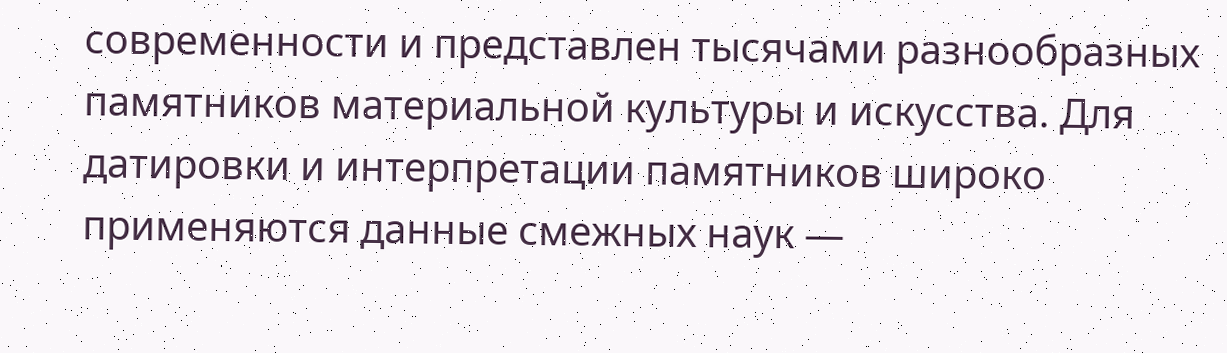современности и представлен тысячами разнообразных памятников материальной культуры и искусства. Для датировки и интерпретации памятников широко применяются данные смежных наук —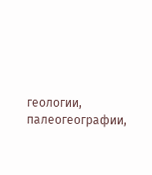геологии, палеогеографии,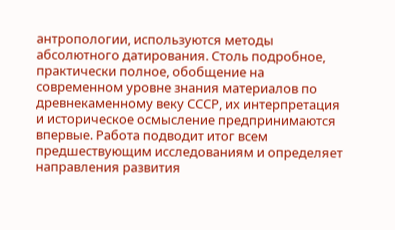антропологии, используются методы абсолютного датирования. Столь подробное, практически полное, обобщение на современном уровне знания материалов по древнекаменному веку СССР, их интерпретация и историческое осмысление предпринимаются впервые. Работа подводит итог всем предшествующим исследованиям и определяет направления развития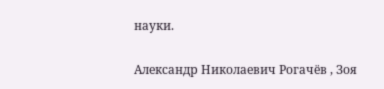науки.

Александр Николаевич Рогачёв , Зоя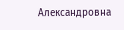Александровна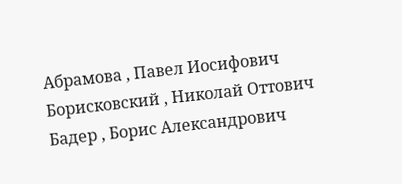Абрамова , Павел Иосифович Борисковский , Николай Оттович Бадер , Борис Александрович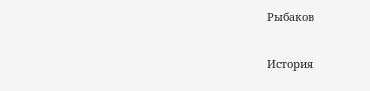Рыбаков

История